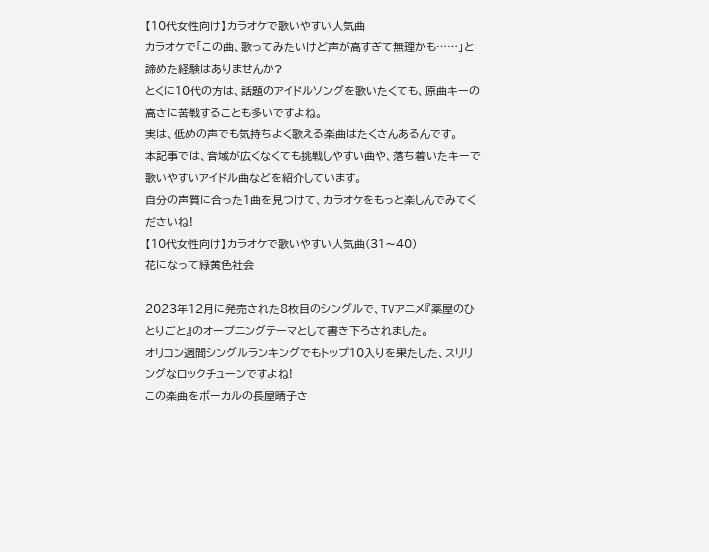【10代女性向け】カラオケで歌いやすい人気曲
カラオケで「この曲、歌ってみたいけど声が高すぎて無理かも……」と諦めた経験はありませんか?
とくに10代の方は、話題のアイドルソングを歌いたくても、原曲キーの高さに苦戦することも多いですよね。
実は、低めの声でも気持ちよく歌える楽曲はたくさんあるんです。
本記事では、音域が広くなくても挑戦しやすい曲や、落ち着いたキーで歌いやすいアイドル曲などを紹介しています。
自分の声質に合った1曲を見つけて、カラオケをもっと楽しんでみてくださいね!
【10代女性向け】カラオケで歌いやすい人気曲(31〜40)
花になって緑黄色社会

2023年12月に発売された8枚目のシングルで、TVアニメ『薬屋のひとりごと』のオープニングテーマとして書き下ろされました。
オリコン週間シングルランキングでもトップ10入りを果たした、スリリングなロックチューンですよね!
この楽曲をボーカルの長屋晴子さ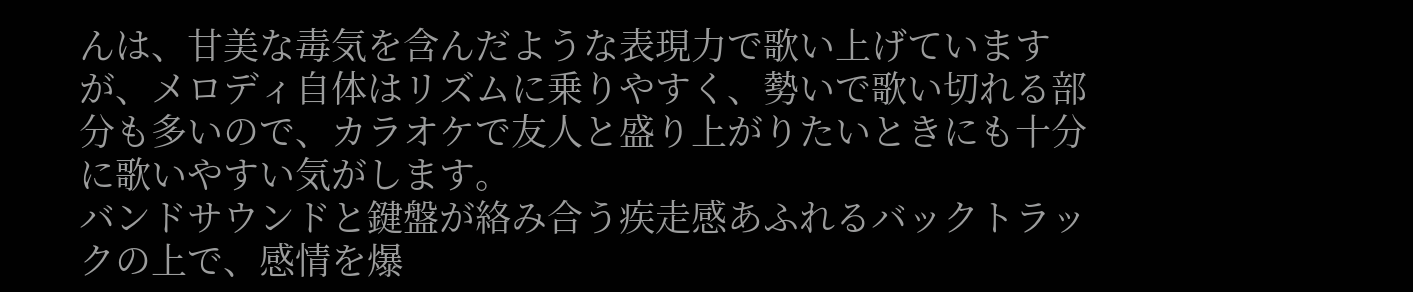んは、甘美な毒気を含んだような表現力で歌い上げていますが、メロディ自体はリズムに乗りやすく、勢いで歌い切れる部分も多いので、カラオケで友人と盛り上がりたいときにも十分に歌いやすい気がします。
バンドサウンドと鍵盤が絡み合う疾走感あふれるバックトラックの上で、感情を爆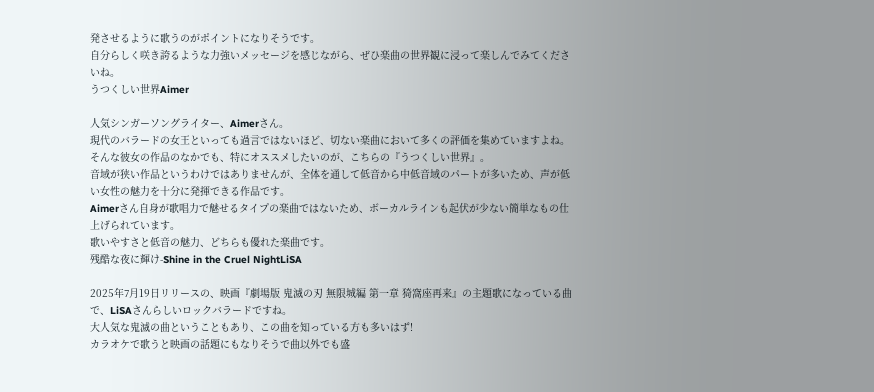発させるように歌うのがポイントになりそうです。
自分らしく咲き誇るような力強いメッセージを感じながら、ぜひ楽曲の世界観に浸って楽しんでみてくださいね。
うつくしい世界Aimer

人気シンガーソングライター、Aimerさん。
現代のバラードの女王といっても過言ではないほど、切ない楽曲において多くの評価を集めていますよね。
そんな彼女の作品のなかでも、特にオススメしたいのが、こちらの『うつくしい世界』。
音域が狭い作品というわけではありませんが、全体を通して低音から中低音域のパートが多いため、声が低い女性の魅力を十分に発揮できる作品です。
Aimerさん自身が歌唱力で魅せるタイプの楽曲ではないため、ボーカルラインも起伏が少ない簡単なもの仕上げられています。
歌いやすさと低音の魅力、どちらも優れた楽曲です。
残酷な夜に輝け-Shine in the Cruel NightLiSA

2025年7月19日リリースの、映画『劇場版 鬼滅の刃 無限城編 第一章 猗窩座再来』の主題歌になっている曲で、LiSAさんらしいロックバラードですね。
大人気な鬼滅の曲ということもあり、この曲を知っている方も多いはず!
カラオケで歌うと映画の話題にもなりそうで曲以外でも盛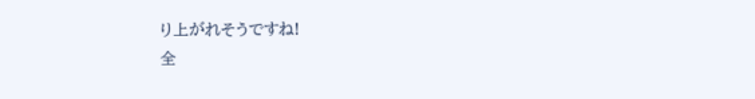り上がれそうですね!
全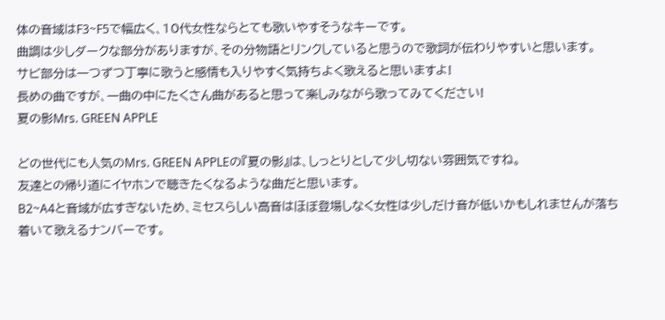体の音域はF3~F5で幅広く、10代女性ならとても歌いやすそうなキーです。
曲調は少しダークな部分がありますが、その分物語とリンクしていると思うので歌詞が伝わりやすいと思います。
サビ部分は一つずつ丁寧に歌うと感情も入りやすく気持ちよく歌えると思いますよ!
長めの曲ですが、一曲の中にたくさん曲があると思って楽しみながら歌ってみてください!
夏の影Mrs. GREEN APPLE

どの世代にも人気のMrs. GREEN APPLEの『夏の影』は、しっとりとして少し切ない雰囲気ですね。
友達との帰り道にイヤホンで聴きたくなるような曲だと思います。
B2~A4と音域が広すぎないため、ミセスらしい高音はほぼ登場しなく女性は少しだけ音が低いかもしれませんが落ち着いて歌えるナンバーです。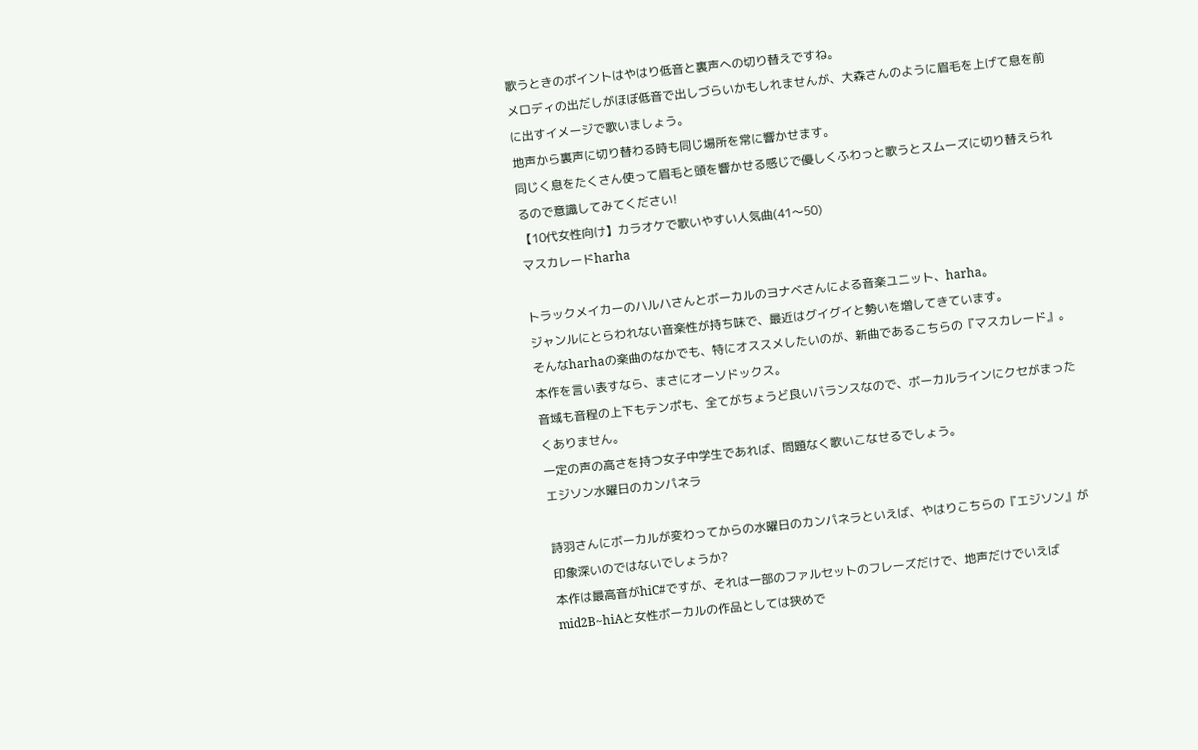歌うときのポイントはやはり低音と裏声への切り替えですね。
メロディの出だしがほぼ低音で出しづらいかもしれませんが、大森さんのように眉毛を上げて息を前に出すイメージで歌いましょう。
地声から裏声に切り替わる時も同じ場所を常に響かせます。
同じく息をたくさん使って眉毛と頭を響かせる感じで優しくふわっと歌うとスムーズに切り替えられるので意識してみてください!
【10代女性向け】カラオケで歌いやすい人気曲(41〜50)
マスカレードharha

トラックメイカーのハルハさんとボーカルのヨナベさんによる音楽ユニット、harha。
ジャンルにとらわれない音楽性が持ち味で、最近はグイグイと勢いを増してきています。
そんなharhaの楽曲のなかでも、特にオススメしたいのが、新曲であるこちらの『マスカレード』。
本作を言い表すなら、まさにオーソドックス。
音域も音程の上下もテンポも、全てがちょうど良いバランスなので、ボーカルラインにクセがまったくありません。
一定の声の高さを持つ女子中学生であれば、問題なく歌いこなせるでしょう。
エジソン水曜日のカンパネラ

詩羽さんにボーカルが変わってからの水曜日のカンパネラといえば、やはりこちらの『エジソン』が印象深いのではないでしょうか?
本作は最高音がhiC#ですが、それは一部のファルセットのフレーズだけで、地声だけでいえばmid2B~hiAと女性ボーカルの作品としては狭めで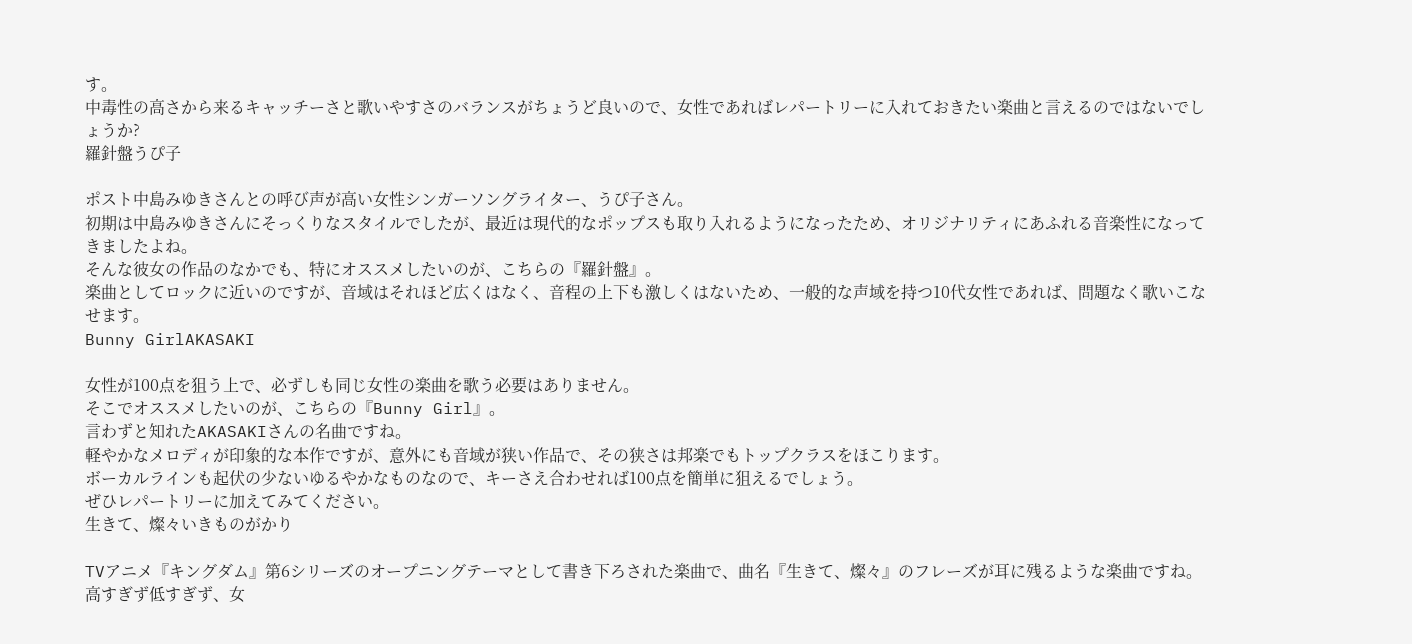す。
中毒性の高さから来るキャッチーさと歌いやすさのバランスがちょうど良いので、女性であればレパートリーに入れておきたい楽曲と言えるのではないでしょうか?
羅針盤うぴ子

ポスト中島みゆきさんとの呼び声が高い女性シンガーソングライター、うぴ子さん。
初期は中島みゆきさんにそっくりなスタイルでしたが、最近は現代的なポップスも取り入れるようになったため、オリジナリティにあふれる音楽性になってきましたよね。
そんな彼女の作品のなかでも、特にオススメしたいのが、こちらの『羅針盤』。
楽曲としてロックに近いのですが、音域はそれほど広くはなく、音程の上下も激しくはないため、一般的な声域を持つ10代女性であれば、問題なく歌いこなせます。
Bunny GirlAKASAKI

女性が100点を狙う上で、必ずしも同じ女性の楽曲を歌う必要はありません。
そこでオススメしたいのが、こちらの『Bunny Girl』。
言わずと知れたAKASAKIさんの名曲ですね。
軽やかなメロディが印象的な本作ですが、意外にも音域が狭い作品で、その狭さは邦楽でもトップクラスをほこります。
ボーカルラインも起伏の少ないゆるやかなものなので、キーさえ合わせれば100点を簡単に狙えるでしょう。
ぜひレパートリーに加えてみてください。
生きて、燦々いきものがかり

TVアニメ『キングダム』第6シリーズのオープニングテーマとして書き下ろされた楽曲で、曲名『生きて、燦々』のフレーズが耳に残るような楽曲ですね。
高すぎず低すぎず、女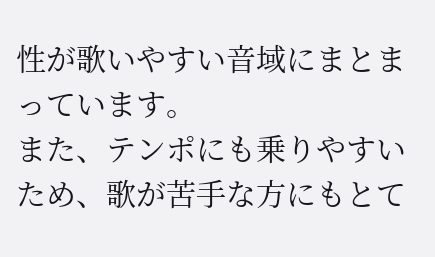性が歌いやすい音域にまとまっています。
また、テンポにも乗りやすいため、歌が苦手な方にもとて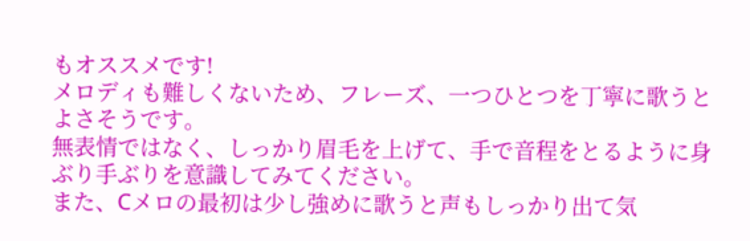もオススメです!
メロディも難しくないため、フレーズ、一つひとつを丁寧に歌うとよさそうです。
無表情ではなく、しっかり眉毛を上げて、手で音程をとるように身ぶり手ぶりを意識してみてください。
また、Cメロの最初は少し強めに歌うと声もしっかり出て気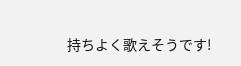持ちよく歌えそうです!